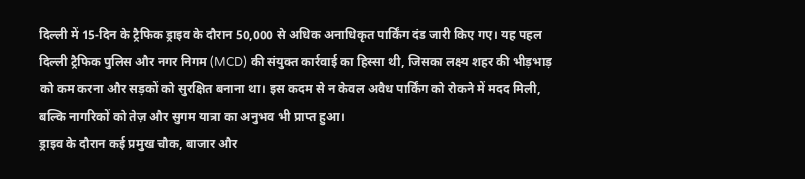दिल्ली में 15‑दिन के ट्रैफिक ड्राइव के दौरान 50,000 से अधिक अनाधिकृत पार्किंग दंड जारी किए गए। यह पहल दिल्ली ट्रैफिक पुलिस और नगर निगम (MCD) की संयुक्त कार्रवाई का हिस्सा थी, जिसका लक्ष्य शहर की भीड़भाड़ को कम करना और सड़कों को सुरक्षित बनाना था। इस कदम से न केवल अवैध पार्किंग को रोकने में मदद मिली, बल्कि नागरिकों को तेज़ और सुगम यात्रा का अनुभव भी प्राप्त हुआ।
ड्राइव के दौरान कई प्रमुख चौक, बाजार और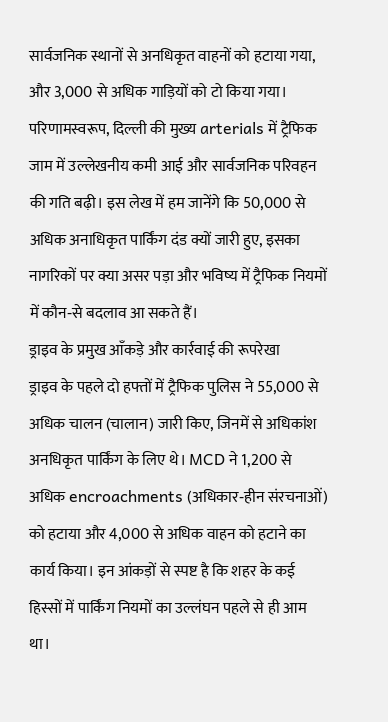सार्वजनिक स्थानों से अनधिकृत वाहनों को हटाया गया, और 3,000 से अधिक गाड़ियों को टो किया गया। परिणामस्वरूप, दिल्ली की मुख्य arterials में ट्रैफिक जाम में उल्लेखनीय कमी आई और सार्वजनिक परिवहन की गति बढ़ी। इस लेख में हम जानेंगे कि 50,000 से अधिक अनाधिकृत पार्किंग दंड क्यों जारी हुए, इसका नागरिकों पर क्या असर पड़ा और भविष्य में ट्रैफिक नियमों में कौन‑से बदलाव आ सकते हैं।
ड्राइव के प्रमुख आँकड़े और कार्रवाई की रूपरेखा
ड्राइव के पहले दो हफ्तों में ट्रैफिक पुलिस ने 55,000 से अधिक चालन (चालान) जारी किए, जिनमें से अधिकांश अनधिकृत पार्किंग के लिए थे। MCD ने 1,200 से अधिक encroachments (अधिकार‑हीन संरचनाओं) को हटाया और 4,000 से अधिक वाहन को हटाने का कार्य किया। इन आंकड़ों से स्पष्ट है कि शहर के कई हिस्सों में पार्किंग नियमों का उल्लंघन पहले से ही आम था।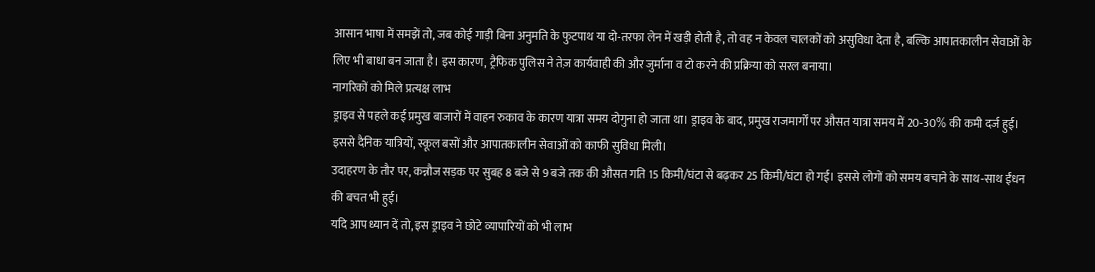आसान भाषा में समझें तो, जब कोई गाड़ी बिना अनुमति के फुटपाथ या दो-तरफा लेन में खड़ी होती है, तो वह न केवल चालकों को असुविधा देता है, बल्कि आपातकालीन सेवाओं के लिए भी बाधा बन जाता है। इस कारण, ट्रैफिक पुलिस ने तेज़ कार्यवाही की और जुर्माना व टो करने की प्रक्रिया को सरल बनाया।
नागरिकों को मिले प्रत्यक्ष लाभ
ड्राइव से पहले कई प्रमुख बाजारों में वाहन रुकाव के कारण यात्रा समय दोगुना हो जाता था। ड्राइव के बाद, प्रमुख राजमार्गों पर औसत यात्रा समय में 20‑30% की कमी दर्ज हुई। इससे दैनिक यात्रियों, स्कूल बसों और आपातकालीन सेवाओं को काफी सुविधा मिली।
उदाहरण के तौर पर, कन्नौज सड़क पर सुबह 8 बजे से 9 बजे तक की औसत गति 15 किमी/घंटा से बढ़कर 25 किमी/घंटा हो गई। इससे लोगों को समय बचाने के साथ‑साथ ईंधन की बचत भी हुई।
यदि आप ध्यान दें तो, इस ड्राइव ने छोटे व्यापारियों को भी लाभ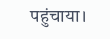पहुंचाया।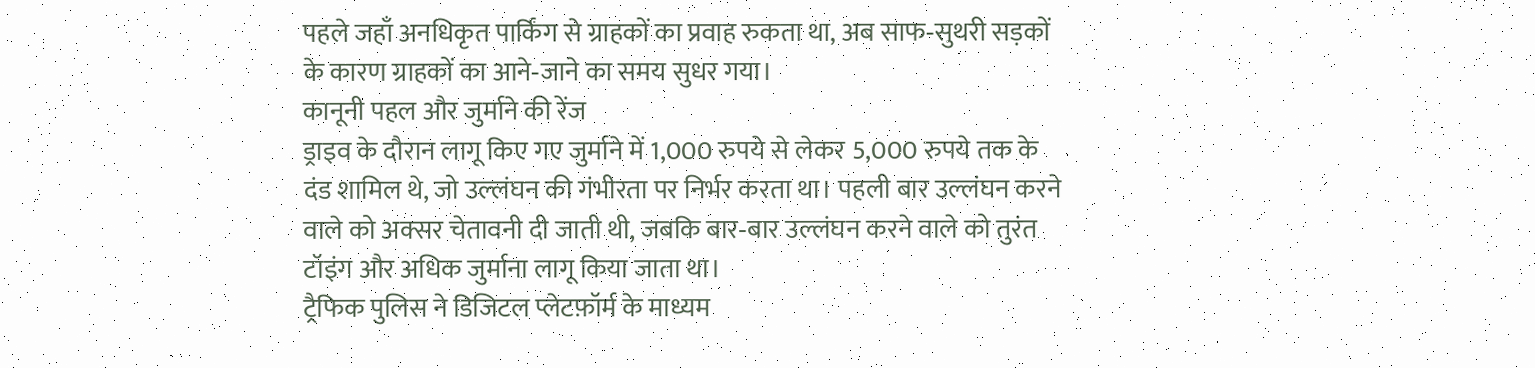पहले जहाँ अनधिकृत पार्किंग से ग्राहकों का प्रवाह रुकता था, अब साफ‑सुथरी सड़कों के कारण ग्राहकों का आने‑जाने का समय सुधर गया।
कानूनी पहल और जुर्माने की रेंज
ड्राइव के दौरान लागू किए गए जुर्माने में 1,000 रुपये से लेकर 5,000 रुपये तक के दंड शामिल थे, जो उल्लंघन की गंभीरता पर निर्भर करता था। पहली बार उल्लंघन करने वाले को अक्सर चेतावनी दी जाती थी, जबकि बार‑बार उल्लंघन करने वाले को तुरंत टॉइंग और अधिक जुर्माना लागू किया जाता था।
ट्रैफिक पुलिस ने डिजिटल प्लेटफ़ॉर्म के माध्यम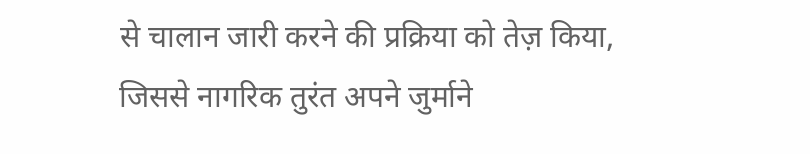से चालान जारी करने की प्रक्रिया को तेज़ किया, जिससे नागरिक तुरंत अपने जुर्माने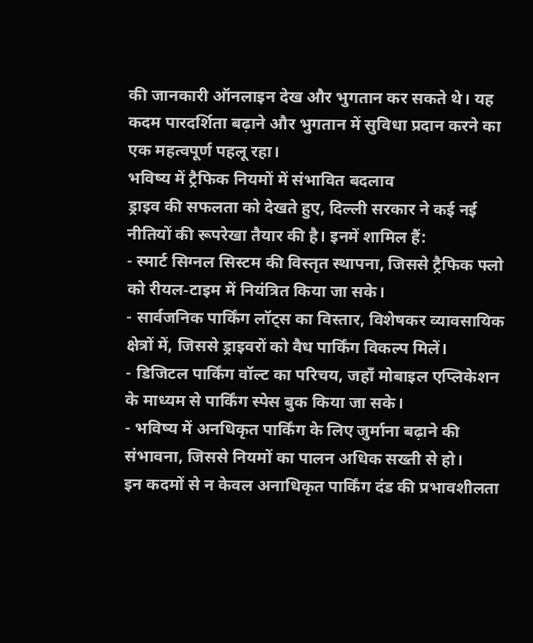की जानकारी ऑनलाइन देख और भुगतान कर सकते थे। यह कदम पारदर्शिता बढ़ाने और भुगतान में सुविधा प्रदान करने का एक महत्वपूर्ण पहलू रहा।
भविष्य में ट्रैफिक नियमों में संभावित बदलाव
ड्राइव की सफलता को देखते हुए, दिल्ली सरकार ने कई नई नीतियों की रूपरेखा तैयार की है। इनमें शामिल हैं:
- स्मार्ट सिग्नल सिस्टम की विस्तृत स्थापना, जिससे ट्रैफिक फ्लो को रीयल‑टाइम में नियंत्रित किया जा सके।
- सार्वजनिक पार्किंग लॉट्स का विस्तार, विशेषकर व्यावसायिक क्षेत्रों में, जिससे ड्राइवरों को वैध पार्किंग विकल्प मिलें।
- डिजिटल पार्किंग वॉल्ट का परिचय, जहाँ मोबाइल एप्लिकेशन के माध्यम से पार्किंग स्पेस बुक किया जा सके।
- भविष्य में अनधिकृत पार्किंग के लिए जुर्माना बढ़ाने की संभावना, जिससे नियमों का पालन अधिक सख्ती से हो।
इन कदमों से न केवल अनाधिकृत पार्किंग दंड की प्रभावशीलता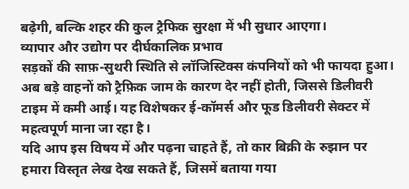बढ़ेगी, बल्कि शहर की कुल ट्रैफिक सुरक्षा में भी सुधार आएगा।
व्यापार और उद्योग पर दीर्घकालिक प्रभाव
सड़कों की साफ़‑सुथरी स्थिति से लॉजिस्टिक्स कंपनियों को भी फायदा हुआ। अब बड़े वाहनों को ट्रैफ़िक जाम के कारण देर नहीं होती, जिससे डिलीवरी टाइम में कमी आई। यह विशेषकर ई‑कॉमर्स और फूड डिलीवरी सेक्टर में महत्वपूर्ण माना जा रहा है।
यदि आप इस विषय में और पढ़ना चाहते हैं, तो कार बिक्री के रुझान पर हमारा विस्तृत लेख देख सकते हैं, जिसमें बताया गया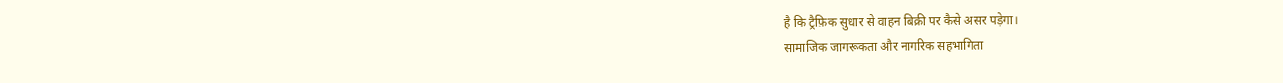है कि ट्रैफ़िक सुधार से वाहन बिक्री पर कैसे असर पड़ेगा।
सामाजिक जागरूकता और नागरिक सहभागिता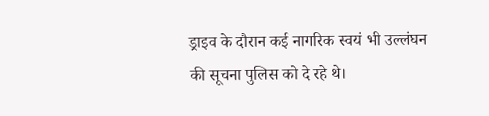ड्राइव के दौरान कई नागरिक स्वयं भी उल्लंघन की सूचना पुलिस को दे रहे थे।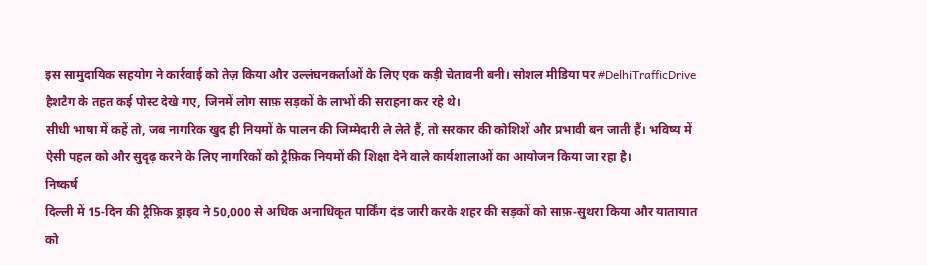इस सामुदायिक सहयोग ने कार्रवाई को तेज़ किया और उल्लंघनकर्ताओं के लिए एक कड़ी चेतावनी बनी। सोशल मीडिया पर #DelhiTrafficDrive हैशटैग के तहत कई पोस्ट देखे गए, जिनमें लोग साफ़ सड़कों के लाभों की सराहना कर रहे थे।
सीधी भाषा में कहें तो, जब नागरिक खुद ही नियमों के पालन की जिम्मेदारी ले लेते हैं, तो सरकार की कोशिशें और प्रभावी बन जाती हैं। भविष्य में ऐसी पहल को और सुदृढ़ करने के लिए नागरिकों को ट्रैफ़िक नियमों की शिक्षा देने वाले कार्यशालाओं का आयोजन किया जा रहा है।
निष्कर्ष
दिल्ली में 15‑दिन की ट्रैफ़िक ड्राइव ने 50,000 से अधिक अनाधिकृत पार्किंग दंड जारी करके शहर की सड़कों को साफ़‑सुथरा किया और यातायात को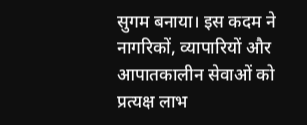सुगम बनाया। इस कदम ने नागरिकों, व्यापारियों और आपातकालीन सेवाओं को प्रत्यक्ष लाभ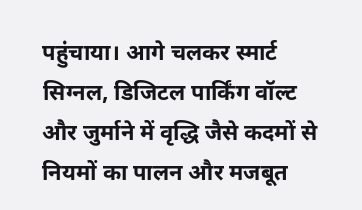पहुंचाया। आगे चलकर स्मार्ट सिग्नल, डिजिटल पार्किंग वॉल्ट और जुर्माने में वृद्धि जैसे कदमों से नियमों का पालन और मजबूत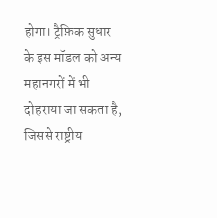होगा। ट्रैफ़िक सुधार के इस मॉडल को अन्य महानगरों में भी दोहराया जा सकता है, जिससे राष्ट्रीय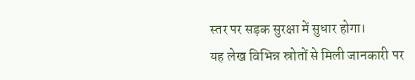स्तर पर सड़क सुरक्षा में सुधार होगा।
यह लेख विभिन्न स्रोतों से मिली जानकारी पर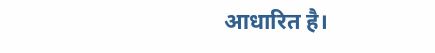आधारित है।